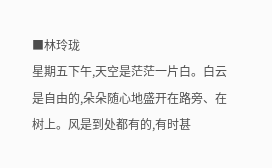■林玲珑
星期五下午,天空是茫茫一片白。白云是自由的,朵朵随心地盛开在路旁、在树上。风是到处都有的,有时甚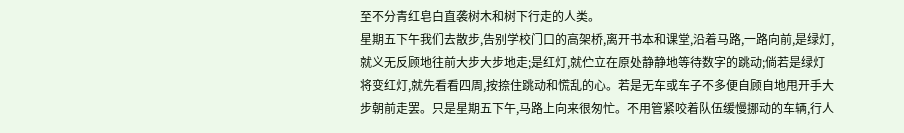至不分青红皂白直袭树木和树下行走的人类。
星期五下午我们去散步,告别学校门口的高架桥,离开书本和课堂,沿着马路,一路向前,是绿灯,就义无反顾地往前大步大步地走;是红灯,就伫立在原处静静地等待数字的跳动;倘若是绿灯将变红灯,就先看看四周,按捺住跳动和慌乱的心。若是无车或车子不多便自顾自地甩开手大步朝前走罢。只是星期五下午,马路上向来很匆忙。不用管紧咬着队伍缓慢挪动的车辆,行人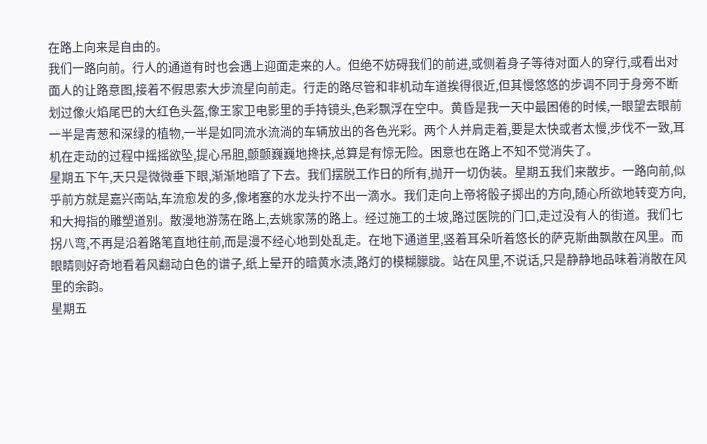在路上向来是自由的。
我们一路向前。行人的通道有时也会遇上迎面走来的人。但绝不妨碍我们的前进,或侧着身子等待对面人的穿行,或看出对面人的让路意图,接着不假思索大步流星向前走。行走的路尽管和非机动车道挨得很近,但其慢悠悠的步调不同于身旁不断划过像火焰尾巴的大红色头盔,像王家卫电影里的手持镜头,色彩飘浮在空中。黄昏是我一天中最困倦的时候,一眼望去眼前一半是青葱和深绿的植物,一半是如同流水流淌的车辆放出的各色光彩。两个人并肩走着,要是太快或者太慢,步伐不一致,耳机在走动的过程中摇摇欲坠,提心吊胆,颤颤巍巍地搀扶,总算是有惊无险。困意也在路上不知不觉消失了。
星期五下午,天只是微微垂下眼,渐渐地暗了下去。我们摆脱工作日的所有,抛开一切伪装。星期五我们来散步。一路向前,似乎前方就是嘉兴南站,车流愈发的多,像堵塞的水龙头拧不出一滴水。我们走向上帝将骰子掷出的方向,随心所欲地转变方向,和大拇指的雕塑道别。散漫地游荡在路上,去姚家荡的路上。经过施工的土坡,路过医院的门口,走过没有人的街道。我们七拐八弯,不再是沿着路笔直地往前,而是漫不经心地到处乱走。在地下通道里,竖着耳朵听着悠长的萨克斯曲飘散在风里。而眼睛则好奇地看着风翻动白色的谱子,纸上晕开的暗黄水渍,路灯的模糊朦胧。站在风里,不说话,只是静静地品味着消散在风里的余韵。
星期五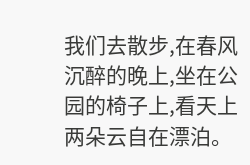我们去散步,在春风沉醉的晚上,坐在公园的椅子上,看天上两朵云自在漂泊。